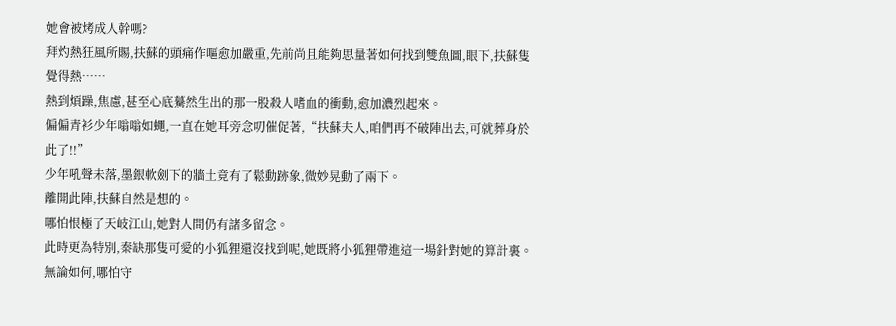她會被烤成人幹嗎?
拜灼熱狂風所賜,扶蘇的頭痛作嘔愈加嚴重,先前尚且能夠思量著如何找到雙魚圖,眼下,扶蘇隻覺得熱……
熱到煩躁,焦慮,甚至心底驀然生出的那一股殺人嗜血的衝動,愈加濃烈起來。
偏偏青衫少年嗡嗡如蠅,一直在她耳旁念叨催促著,“扶蘇夫人,咱們再不破陣出去,可就葬身於此了!!”
少年吼聲未落,墨銀軟劍下的牆土竟有了鬆動跡象,微妙晃動了兩下。
離開此陣,扶蘇自然是想的。
哪怕恨極了天岐江山,她對人間仍有諸多留念。
此時更為特別,秦缺那隻可愛的小狐狸還沒找到呢,她既將小狐狸帶進這一場針對她的算計裏。
無論如何,哪怕守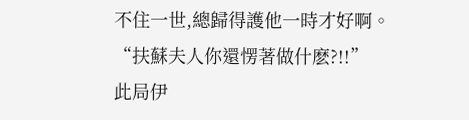不住一世,總歸得護他一時才好啊。
“扶蘇夫人你還愣著做什麽?!!”
此局伊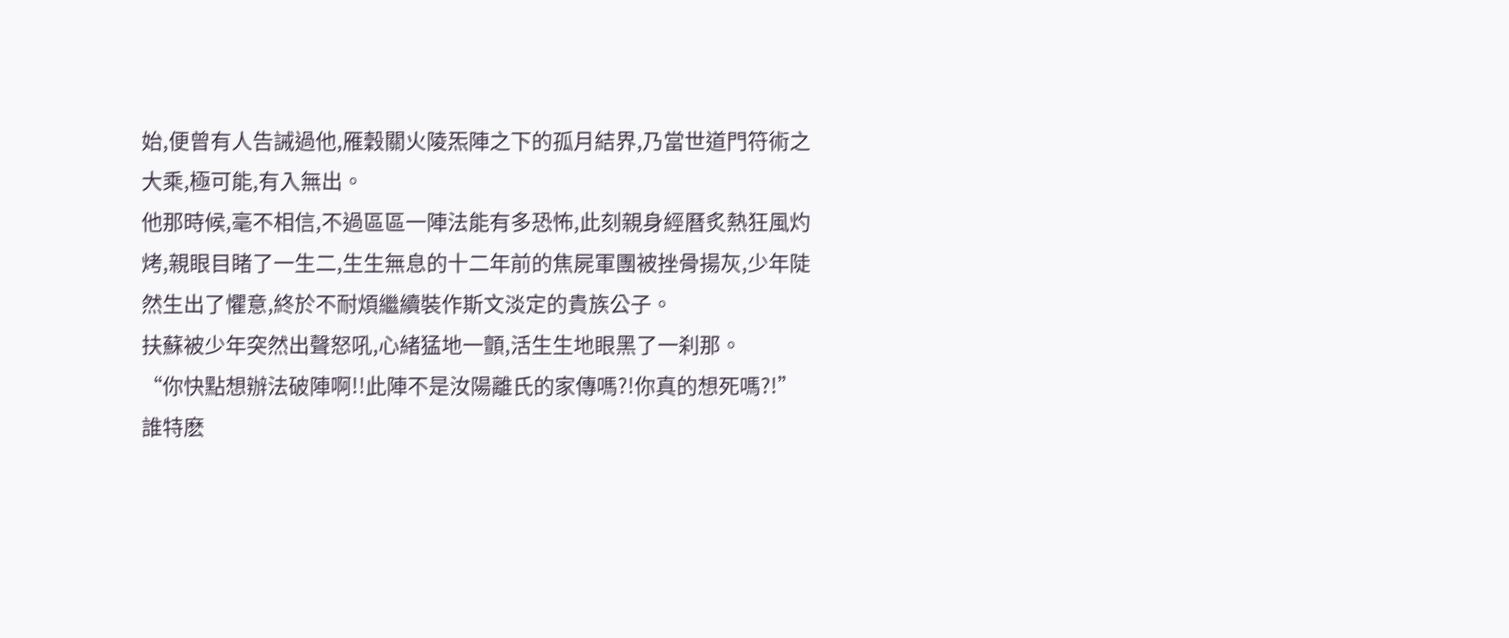始,便曾有人告誡過他,雁穀關火陵炁陣之下的孤月結界,乃當世道門符術之大乘,極可能,有入無出。
他那時候,毫不相信,不過區區一陣法能有多恐怖,此刻親身經曆炙熱狂風灼烤,親眼目睹了一生二,生生無息的十二年前的焦屍軍團被挫骨揚灰,少年陡然生出了懼意,終於不耐煩繼續裝作斯文淡定的貴族公子。
扶蘇被少年突然出聲怒吼,心緒猛地一顫,活生生地眼黑了一刹那。
“你快點想辦法破陣啊!!此陣不是汝陽離氏的家傳嗎?!你真的想死嗎?!”
誰特麽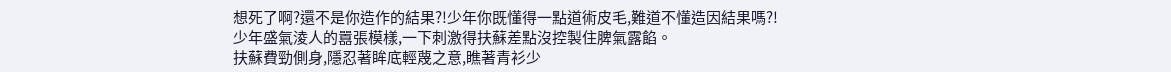想死了啊?還不是你造作的結果?!少年你既懂得一點道術皮毛,難道不懂造因結果嗎?!
少年盛氣淩人的囂張模樣,一下刺激得扶蘇差點沒控製住脾氣露餡。
扶蘇費勁側身,隱忍著眸底輕蔑之意,瞧著青衫少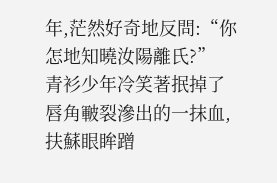年,茫然好奇地反問:“你怎地知曉汝陽離氏?”
青衫少年冷笑著抿掉了唇角皸裂滲出的一抹血,扶蘇眼眸蹭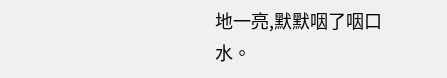地一亮,默默咽了咽口水。